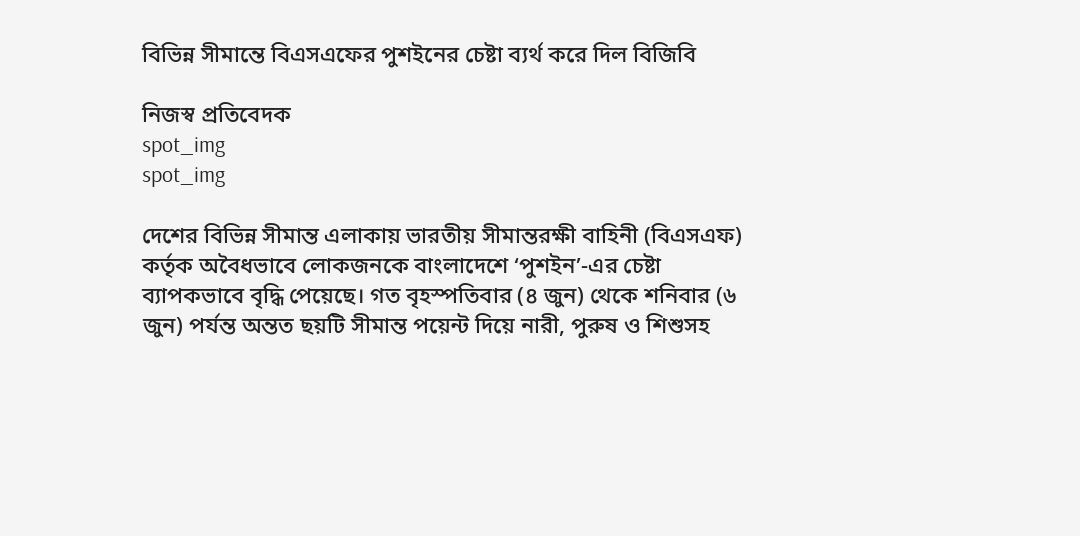বিভিন্ন সীমান্তে বিএসএফের পুশইনের চেষ্টা ব্যর্থ করে দিল বিজিবি

নিজস্ব প্রতিবেদক
spot_img
spot_img

দেশের বিভিন্ন সীমান্ত এলাকায় ভারতীয় সীমান্তরক্ষী বাহিনী (বিএসএফ) কর্তৃক অবৈধভাবে লোকজনকে বাংলাদেশে ‘পুশইন’-এর চেষ্টা ব্যাপকভাবে বৃদ্ধি পেয়েছে। গত বৃহস্পতিবার (৪ জুন) থেকে শনিবার (৬ জুন) পর্যন্ত অন্তত ছয়টি সীমান্ত পয়েন্ট দিয়ে নারী, পুরুষ ও শিশুসহ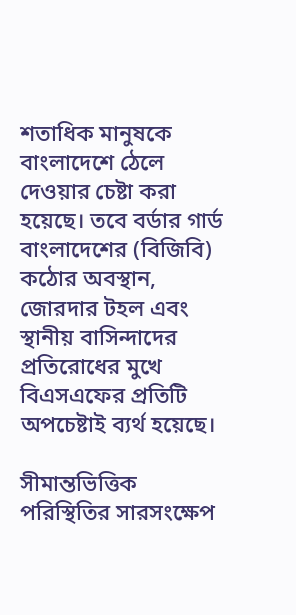শতাধিক মানুষকে বাংলাদেশে ঠেলে দেওয়ার চেষ্টা করা হয়েছে। তবে বর্ডার গার্ড বাংলাদেশের (বিজিবি) কঠোর অবস্থান, জোরদার টহল এবং স্থানীয় বাসিন্দাদের প্রতিরোধের মুখে বিএসএফের প্রতিটি অপচেষ্টাই ব্যর্থ হয়েছে।

সীমান্তভিত্তিক পরিস্থিতির সারসংক্ষেপ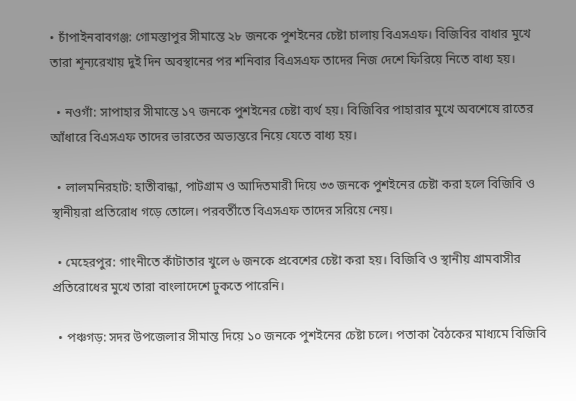• চাঁপাইনবাবগঞ্জ: গোমস্তাপুর সীমান্তে ২৮ জনকে পুশইনের চেষ্টা চালায় বিএসএফ। বিজিবির বাধার মুখে তারা শূন্যরেখায় দুই দিন অবস্থানের পর শনিবার বিএসএফ তাদের নিজ দেশে ফিরিয়ে নিতে বাধ্য হয়।

  • নওগাঁ: সাপাহার সীমান্তে ১৭ জনকে পুশইনের চেষ্টা ব্যর্থ হয়। বিজিবির পাহারার মুখে অবশেষে রাতের আঁধারে বিএসএফ তাদের ভারতের অভ্যন্তরে নিয়ে যেতে বাধ্য হয়।

  • লালমনিরহাট: হাতীবান্ধা, পাটগ্রাম ও আদিতমারী দিয়ে ৩৩ জনকে পুশইনের চেষ্টা করা হলে বিজিবি ও স্থানীয়রা প্রতিরোধ গড়ে তোলে। পরবর্তীতে বিএসএফ তাদের সরিয়ে নেয়।

  • মেহেরপুর: গাংনীতে কাঁটাতার খুলে ৬ জনকে প্রবেশের চেষ্টা করা হয়। বিজিবি ও স্থানীয় গ্রামবাসীর প্রতিরোধের মুখে তারা বাংলাদেশে ঢুকতে পারেনি।

  • পঞ্চগড়: সদর উপজেলার সীমান্ত দিয়ে ১০ জনকে পুশইনের চেষ্টা চলে। পতাকা বৈঠকের মাধ্যমে বিজিবি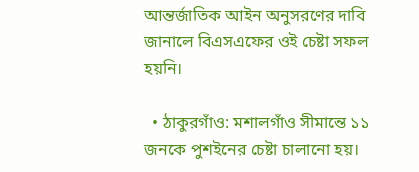আন্তর্জাতিক আইন অনুসরণের দাবি জানালে বিএসএফের ওই চেষ্টা সফল হয়নি।

  • ঠাকুরগাঁও: মশালগাঁও সীমান্তে ১১ জনকে পুশইনের চেষ্টা চালানো হয়।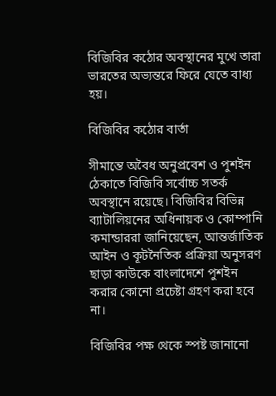বিজিবির কঠোর অবস্থানের মুখে তারা ভারতের অভ্যন্তরে ফিরে যেতে বাধ্য হয়।

বিজিবির কঠোর বার্তা

সীমান্তে অবৈধ অনুপ্রবেশ ও পুশইন ঠেকাতে বিজিবি সর্বোচ্চ সতর্ক অবস্থানে রয়েছে। বিজিবির বিভিন্ন ব্যাটালিয়নের অধিনায়ক ও কোম্পানি কমান্ডাররা জানিয়েছেন, আন্তর্জাতিক আইন ও কূটনৈতিক প্রক্রিয়া অনুসরণ ছাড়া কাউকে বাংলাদেশে পুশইন করার কোনো প্রচেষ্টা গ্রহণ করা হবে না।

বিজিবির পক্ষ থেকে স্পষ্ট জানানো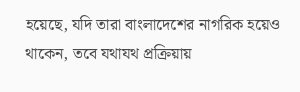হয়েছে, যদি তারা বাংলাদেশের নাগরিক হয়েও থাকেন, তবে যথাযথ প্রক্রিয়ায়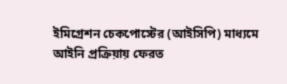ইমিগ্রেশন চেকপোস্টের (আইসিপি) মাধ্যমে আইনি প্রক্রিয়ায় ফেরত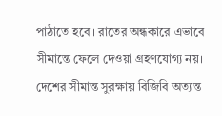পাঠাতে হবে। রাতের অন্ধকারে এভাবে সীমান্তে ফেলে দেওয়া গ্রহণযোগ্য নয়। দেশের সীমান্ত সুরক্ষায় বিজিবি অত্যন্ত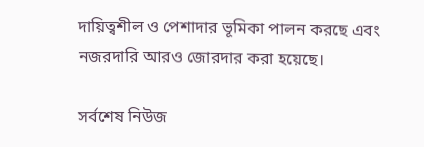দায়িত্বশীল ও পেশাদার ভূমিকা পালন করছে এবং নজরদারি আরও জোরদার করা হয়েছে।

সর্বশেষ নিউজ